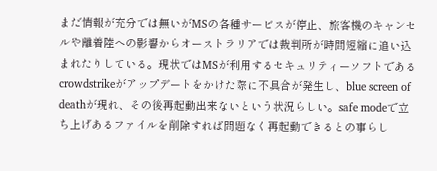まだ情報が充分では無いがMSの各種サービスが停止、旅客機のキャンセルや離着陸への影響からオーストラリアでは裁判所が時間短縮に追い込まれたりしている。現状ではMSが利用するセキュリティーソフトである crowdstrikeがアップデートをかけた際に不具合が発生し、blue screen of deathが現れ、その後再起動出来ないという状況らしい。safe modeで立ち上げあるファイルを削除すれば問題なく再起動できるとの事らし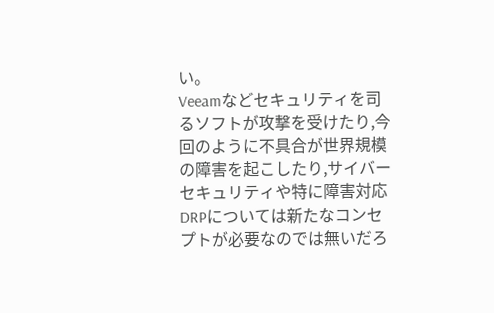い。
Veeamなどセキュリティを司るソフトが攻撃を受けたり,今回のように不具合が世界規模の障害を起こしたり,サイバーセキュリティや特に障害対応DRPについては新たなコンセプトが必要なのでは無いだろ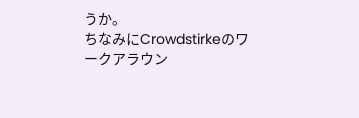うか。
ちなみにCrowdstirkeのワークアラウン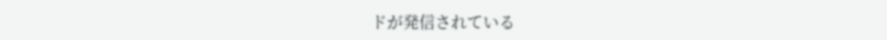ドが発信されている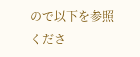ので以下を参照くださ